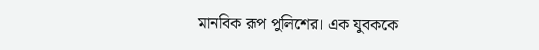মানবিক রূপ পুলিশের। এক যুবককে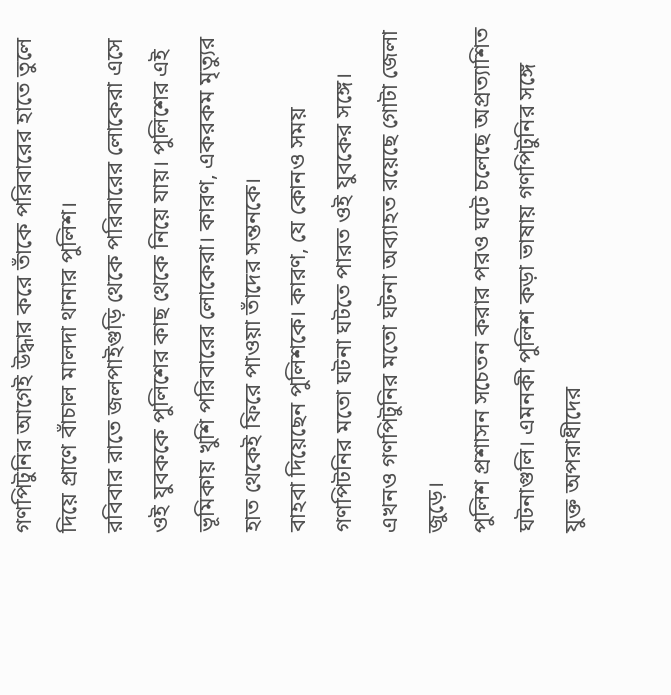গণপিটুনির আগেই উদ্ধার করে তাঁকে পরিবারের হাতে তুলে দিয়ে প্রাণে বাঁচাল মালদা থানার পুলিশ।
রবিবার রাতে জলপাইগুড়ি থেকে পরিবারের লোকেরা এসে ওই যুবককে পুলিশের কাছ থেকে নিয়ে যায়। পুলিশের এই ভূমিকায় খুশি পরিবারের লোকেরা। কারণ, একরকম মৃত্যুর হাত থেকেই ফিরে পাওয়া তাঁদের সন্তনকে।
বাহবা দিয়েছেন পুলিশকে। কারণ, যে কোনও সময় গণপিটনির মতো ঘটনা ঘটতে পারত ওই যুবকের সঙ্গে।
এখনও গণপিটুনির মতো ঘটনা অব্যাহত রয়েছে গোটা জেলা জুড়ে।
পুলিশ প্রশাসন সচেতন করার পরও ঘটে চলেছে অপ্রত্যাশিত ঘটনাগুলি। এমনকী পুলিশ কড়া ভাষায় গণপিটুনির সঙ্গে যুক্ত অপরাধীদের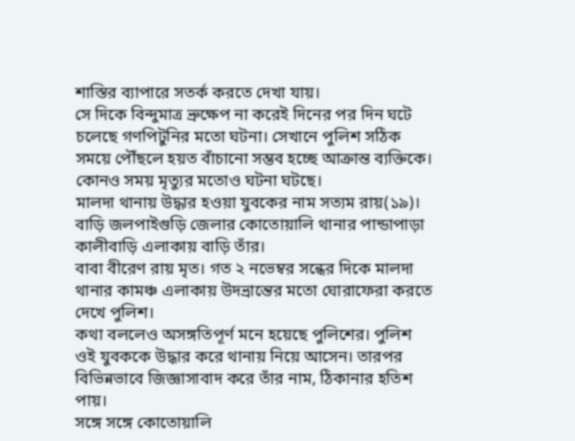শাস্তির ব্যাপারে সতর্ক করতে দেখা যায়।
সে দিকে বিন্দুমাত্র ভ্রুক্ষেপ না করেই দিনের পর দিন ঘটে চলেছে গণপিটুনির মতো ঘটনা। সেখানে পুলিশ সঠিক সময়ে পৌঁছলে হয়ত বাঁচানো সম্ভব হচ্ছে আক্রান্ত ব্যক্তিকে। কোনও সময় মৃত্যুর মতোও ঘটনা ঘটছে।
মালদা থানায় উদ্ধার হওয়া যুবকের নাম সত্যম রায়(১৯)। বাড়ি জলপাইগুড়ি জেলার কোতোয়ালি থানার পান্ডাপাড়া কালীবাড়ি এলাকায় বাড়ি তাঁর।
বাবা বীরেণ রায় মৃত। গত ২ নভেম্বর সন্ধের দিকে মালদা থানার কামঞ্চ এলাকায় উদভ্রান্তের মতো ঘোরাফেরা করতে দেখে পুলিশ।
কথা বললেও অসঙ্গতিপূর্ণ মনে হয়েছে পুলিশের। পুলিশ ওই যুবককে উদ্ধার করে থানায় নিয়ে আসেন। তারপর বিভিন্নভাবে জিজ্ঞাসাবাদ করে তাঁর নাম, ঠিকানার হতিশ পায়।
সঙ্গে সঙ্গে কোতোয়ালি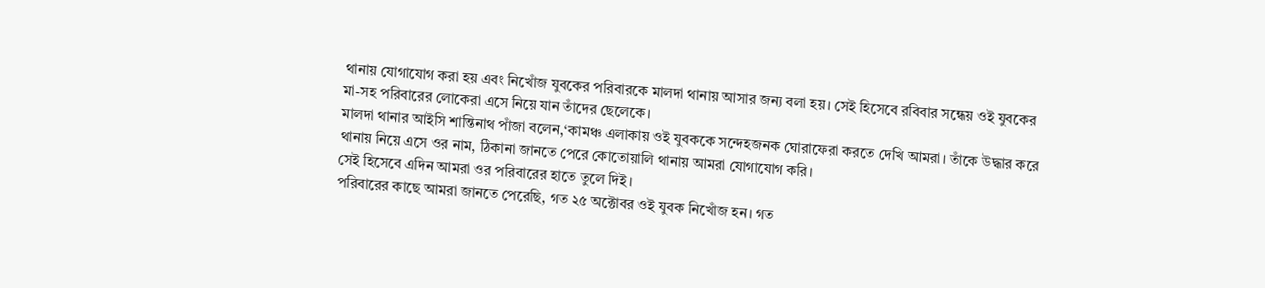থানায় যোগাযোগ করা হয় এবং নিখোঁজ যুবকের পরিবারকে মালদা থানায় আসার জন্য বলা হয়। সেই হিসেবে রবিবার সন্ধেয় ওই যুবকের মা-সহ পরিবারের লোকেরা এসে নিয়ে যান তাঁদের ছেলেকে।
মালদা থানার আইসি শান্তিনাথ পাঁজা বলেন,‘কামঞ্চ এলাকায় ওই যুবককে সন্দেহজনক ঘোরাফেরা করতে দেখি আমরা। তাঁকে উদ্ধার করে থানায় নিয়ে এসে ওর নাম, ঠিকানা জানতে পেরে কোতোয়ালি থানায় আমরা যোগাযোগ করি।
সেই হিসেবে এদিন আমরা ওর পরিবারের হাতে তুলে দিই।
পরিবারের কাছে আমরা জানতে পেরেছি, গত ২৫ অক্টোবর ওই যুবক নিখোঁজ হন। গত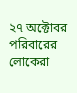২৭ অক্টোবর পরিবারের লোকেরা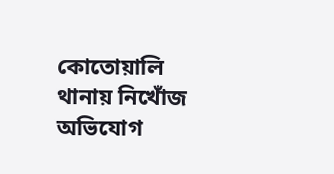কোতোয়ালি থানায় নিখোঁজ অভিযোগ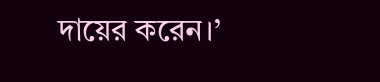দায়ের করেন।’